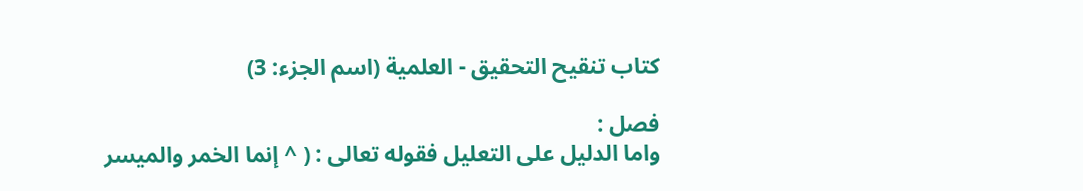كتاب تنقيح التحقيق - العلمية (اسم الجزء: 3)

فصل :
واما الدليل على التعليل فقوله تعالى : ( ^ إنما الخمر والميسر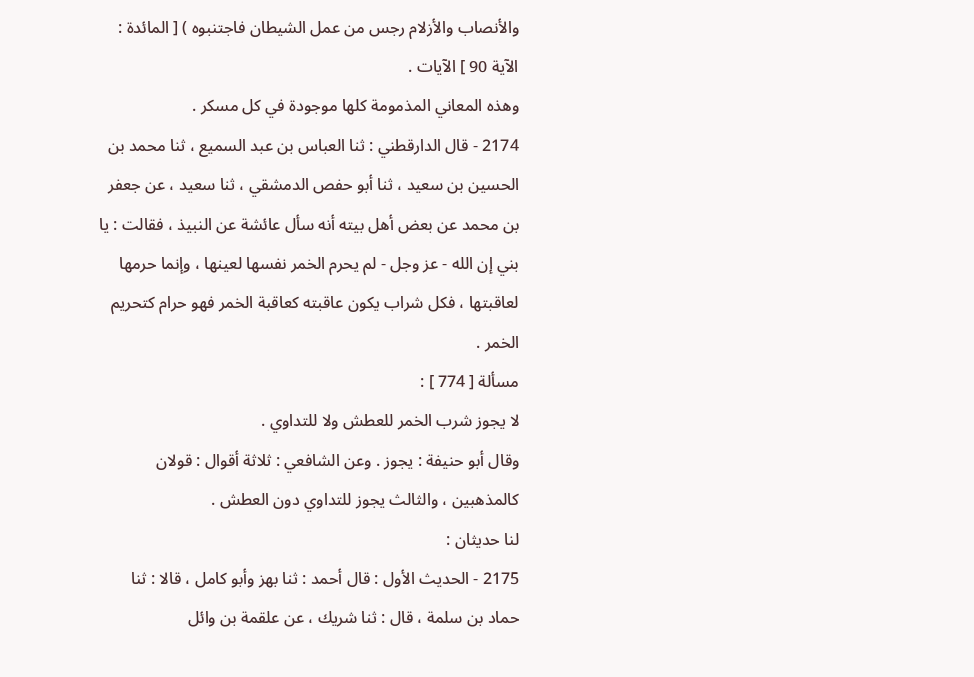والأنصاب والأزلام رجس من عمل الشيطان فاجتنبوه ) [ المائدة : الآية 90 ] الآيات .
وهذه المعاني المذمومة كلها موجودة في كل مسكر .
2174 - قال الدارقطني : ثنا العباس بن عبد السميع ، ثنا محمد بن الحسين بن سعيد ، ثنا أبو حفص الدمشقي ، ثنا سعيد ، عن جعفر بن محمد عن بعض أهل بيته أنه سأل عائشة عن النبيذ ، فقالت : يا بني إن الله - عز وجل - لم يحرم الخمر نفسها لعينها ، وإنما حرمها لعاقبتها ، فكل شراب يكون عاقبته كعاقبة الخمر فهو حرام كتحريم الخمر .
مسألة [ 774 ] :
لا يجوز شرب الخمر للعطش ولا للتداوي .
وقال أبو حنيفة : يجوز . وعن الشافعي : ثلاثة أقوال : قولان كالمذهبين ، والثالث يجوز للتداوي دون العطش .
لنا حديثان :
2175 - الحديث الأول : قال أحمد : ثنا بهز وأبو كامل ، قالا : ثنا حماد بن سلمة ، قال : ثنا شريك ، عن علقمة بن وائل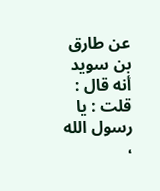عن طارق بن سويد أنه قال : قلت : يا رسول الله ،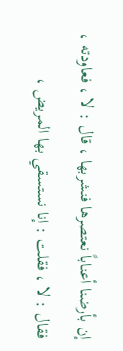إن بأرضنا أعناباً نعتصرها فنشربها ، قال : لا ، فعاودته ، فقال : لا ، فقلت : إنا نستسقي بها المريض ،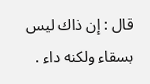قال : إن ذاك ليس بسقاء ولكنه داء .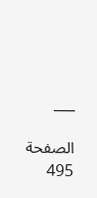___

الصفحة 495